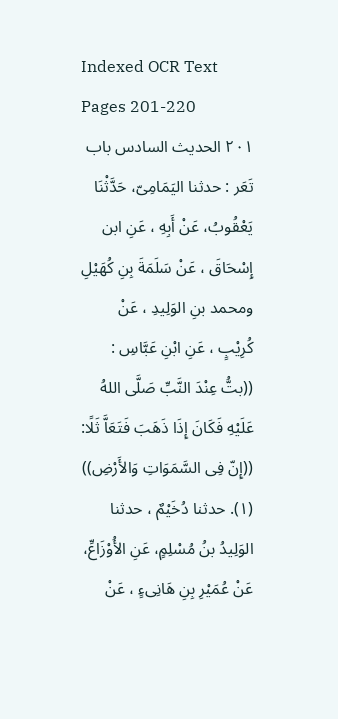Indexed OCR Text
Pages 201-220
٢٠١ الحديث السادس باب تَعَر : حدثنا اليَمَامِىّ، حَدَّثْنَا يَعْقُوبُ، عَنْ أَبِهِ ، عَنِ ابن إِسْحَاقَ ، عَنْ سَلَمَةَ بِنِ كُهَيْلِ ومحمد بنِ الوَلِيدِ ، عَنْ كُرِيْبٍ ، عَنِ ابْنِ عَبَّاسِ : ((بتُّ عِنْدَ النَّبِّ صَلَّى اللهُ عَلَيْهِ فَكَانَ إِذَا ذَهَبَ فَتَعَاَّ ثَلًا: ((إِنّ فِى السَّمَوَاتِ وَالأَرْضِ)) (١). حدثنا دُخَيْمٌ ، حدثنا الوَلِيدُ بنُ مُسْلِمٍ، عَنِ الأُوْزَاعِّ، عَنْ عُمَيْرِ بِنِ هَانِىءٍ ، عَنْ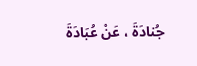جُنادَةَ ، عَنْ عُبَادَةَ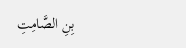بِنِ الصَّامِتِ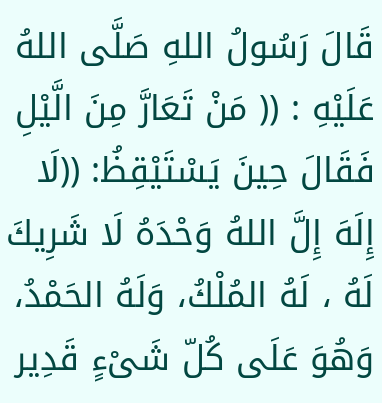قَالَ رَسُولُ اللهِ صَلَّى اللهُ عَلَيْهِ : (( مَنْ تَعَارَّ مِنَ الَّيْلِ فَقَالَ حِينَ يَسْتَيْقِظُ: ((لَا إِلَهَ إِلَّ اللهُ وَحْدَهُ لَا شَرِيكَ لَهُ ، لَهُ المُلْكُ، وَلَهُ الحَمْدُ، وَهُوَ عَلَى كُلّ شَىْءٍ قَدِير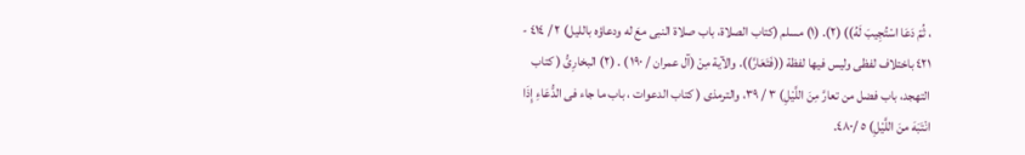، ثُمّ دَعَا اسْتُجِيبَ لَهُ)) (٢). (١) مسلم (كتاب الصلاة، باب صلاة النبى معَ له ودعاؤه بالليل) ٢ / ٤١٤ - ٤٢١ باختلاف لفظى وليس فيها لفظة ((فَتَعَارَّ)). والآية مِنْ (آل عمران / ١٩٠ ) . (٢) البخارِىُّ ( كتاب التهجد، باب فضل من تعارَّ مِنَ اللَّيْلِ) ٣ / ٣٩، والترمذى ( كتاب الدعوات ، باب ما جاء فى الدُّعَاءِ إِذَا انْتَبَهَ منَ اللَّيْلِ) ٥ /٤٨٠.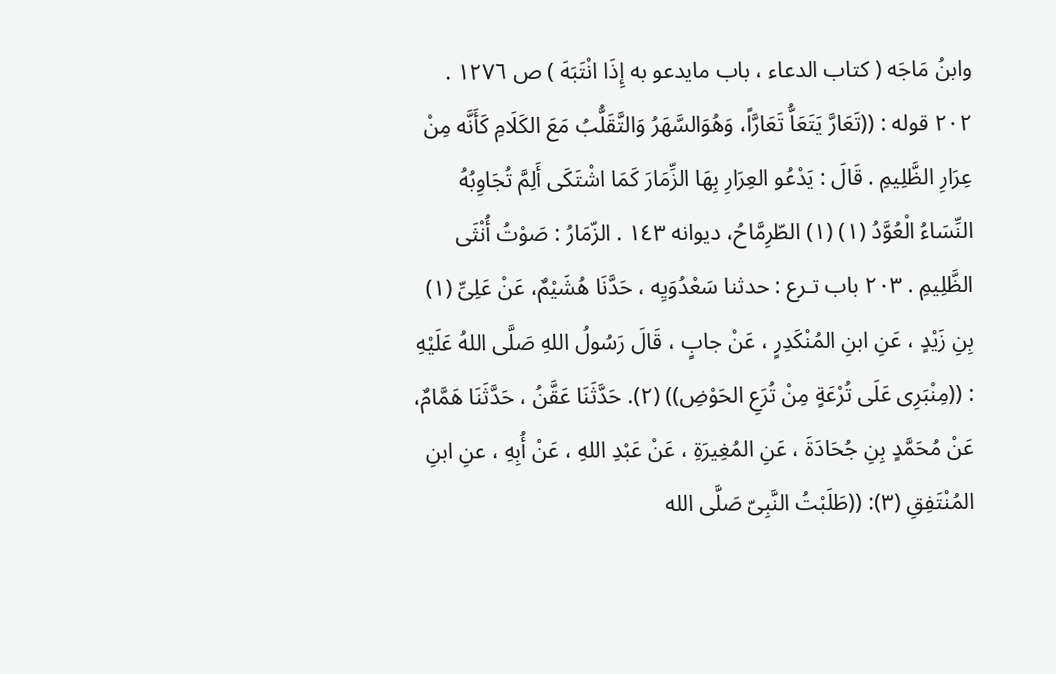وابنُ مَاجَه ( كتاب الدعاء ، باب مايدعو به إِذَا انْتَبَهَ ) ص ١٢٧٦ . ٢٠٢ قوله : ((تَعَارَّ يَتَعَاُّ تَعَارَّاً، وَهُوَالسَّهَرُ وَالتَّقَلُّبُ مَعَ الكَلَامِ كَأَنَّه مِنْ عِرَارِ الظَّلِيمِ . قَالَ : يَدْعُو العِرَارِ بِهَا الزِّمَارَ كَمَا اشْتَكَى أَلِمَّ تُجَاوِبُهُ النِّسَاءُ الْعُوَّدُ (١) (١) الطّرِمَّاحُ، ديوانه ١٤٣ . الزّمَارُ : صَوْتُ أُنْثَى الظَّلِيمِ . ٢٠٣ باب تـرع : حدثنا سَعْدُوَيِه ، حَدَّنَا هُشَيْمٌ، عَنْ عَلِىِّ (١) بِنِ زَيْدٍ ، عَنِ ابنِ المُنْكَدِرٍ ، عَنْ جابٍ ، قَالَ رَسُولُ اللهِ صَلَّى اللهُ عَلَيْهِ : ((مِنْبَرِى عَلَى تُرْعَةٍ مِنْ تُرَعِ الحَوْضِ)) (٢). حَدَّثَنَا عَقَّنُ ، حَدَّثَنَا هَمَّامٌ، عَنْ مُحَمَّدٍ بِنِ جُحَادَةَ ، عَنِ المُغِيرَةِ ، عَنْ عَبْدِ اللهِ ، عَنْ أُبِهِ ، عنِ ابنِ المُنْتَفِقِ (٣): ((طَلَبْتُ النَّبِىّ صَلَّى الله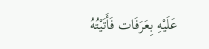عَلَيْهِ بِعَرَفَات فَأَتَيْتُهُ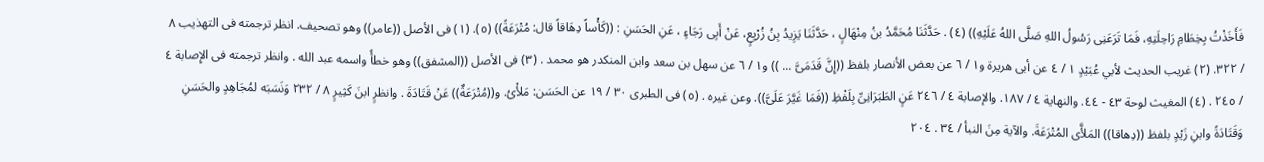فَأَخَذْتُ بِخِطَامِ رَاحِلَتِهِ، فَمَا تَرَعَنِى رَسُولُ اللهِ صَلَّى اللهُ عَلَيْهِ)) (٤) . حَدَّثَنَا مُحَمَّدُ بنُ مِنْهَالٍ ، حَدَّثَنَا يَزِيدُ بِنُ زُرْيِعٍ، عَنْ أَبِى رَجَاءٍ ، عَنِ الحَسَنِ : ((كَأْساً دِهَاقاً قال: مُتْرَعَةً)) (٥). (١) فى الأصل ((عامر)) وهو تصحيف. انظر ترجمته فى التهذيب ٨ / ٣٢٢. (٢) غريب الحديث لأبي عُبَيْدٍ ١ / ٤ عن أبى هريرة و١ / ٦ عن بعض الأنصار بلفظ ((إِنَّ قَدَمَىَّ ... )) و١ / ٦ عن سهل بن سعد وابن المنكدر هو محمد . (٣) فى الأصل ((المشفق)) وهو خطأً واسمه عبد الله . وانظر ترجمته فى الإِصابة ٤ / ٢٤٥ . (٤) المغيث لوحة ٤٣ - ٤٤. والنهاية ٤ / ١٨٧. والإصابة ٤ / ٢٤٦ عَنٍ الطَبَرَانِىِّ بِلَفْظِ ((فَمَا غَيَّرَ عَلَىَّ)). وعن غيره . (٥) فى الطبرى ٣٠ / ١٩ عن الحَسَن: مَلأْىُ. و((مُتْرَعَةٌ)) عَنْ قَتَادَةَ . وانظرٍ ابنَ كَثِيرٍ ٨ / ٢٣٢ وَنَسَبَه لمُجَاهِدٍ والحَسَنِ وَقَتَادَةً وابنِ زَيْدٍ بلفظ ((دِهاقا)) المَلأَّى المُتْرَعَةَ. والآية مِنَ النبأ / ٣٤ . ٢٠٤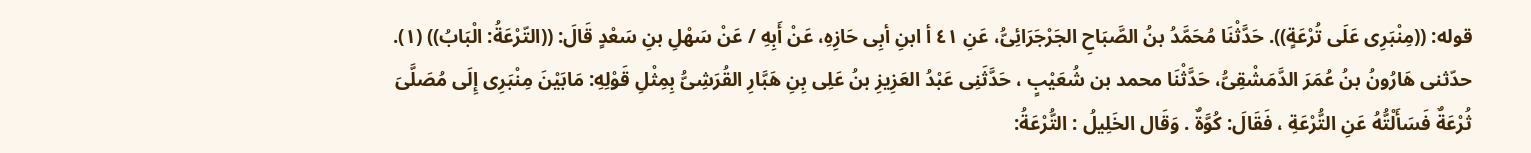قوله: ((مِنْبَرِى عَلَى تُرْعَةٍ)). حَدَّثْنَا مُحَمَّدُ بنُ الصَّبَاحِ الجَرْجَرَائِىُّ، عَنِ ٤١ أ ابنِ أبِى حَازِهِ، عَنْ أَبِهِ / عَنْ سَهْلِ بنِ سَعْدٍ قَالَ: ((التّرْعَةُ: الْبَابُ)) (١). حدّثنى هَارُونُ بنُ عُمَرَ الدَّمَشْقِىُّ، حَدَّثْنَا محمد بن شُعَيْبٍ ، حَدَّثَنِى عَبْدُ العَزِيزِ بنُ عَلِى بِنِ هَبَّارِ القُرَشِىُّ بِمِثْلِ قَوْلِهِ: مَابَيْنَ مِنْبَرِى إِلَى مُصَلَّىَ ثُرْعَةٌ فَسَأَلْتُّهُ عَنِ التُّرْعَةِ ، فَقَالَ: كُوَّةٌ . وَقَال الخَلِيلُ : التُّرْعَةُ: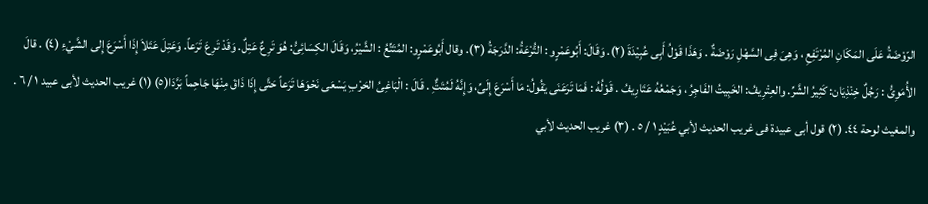الرّوْضَةُ عَلَى المَكَانِ المُرْتَفِعِ ، وَهِىَ فِى السَّهْلِ رَوْضَةٌ . وَهَذَا قَوْلُ أَبِى عُبِيْدَةَ (٢). وَقَالَ: أَبُوعَمْرٍو : التُّرْعَةُ: الدَّرَجَةُ (٣). وقال أَبُوعَمْرٍو: المُتَتِّعُ : الشَّيْرُ، وَقَالَ الكِسَائِىُّ: هُوَ تَرِعٌ عَتِلٌ. وَقَدْ تَرِعَ تَرَعاً. وَعَتِلَ عَتَلاَ إِذَا أَسْرَعَ إِلى الشَّيْءِ (٤) . قالَ الأُمَوِىُّ : رَجُلٌ خِنْذِيَان: كَثِيرُ الشَّرِّ. والعِتْرِيفُ: الخَبِيتُ الفَاجِرُ ، وَجَمْعُهُ عَتَارِيفُ . قَوْلُهُ : فَمَا تَرَعَنَى يَقُولُ: مَا أَسْرَعَ إِلَىِّ، وَإِنَّهُ لَمُتَتٌِّ . قَالَ : الْبَاغِىُ الحَرْبِ يَسْعَى نَحْوَهَا تَرَعاً حَتَّى إِذَا ذَاقَ مِنْهَا جَاحِماً بَرَّدَا(٥) (١) غريب الحديث لأبى عبيد ١ / ٦ . والمغيث لوحة ٤٤. (٢) قول أبى عبيدة فى غريب الحديث لأبي عُبَيْدٍ ١ / ٥ . (٣) غريب الحديث لأبي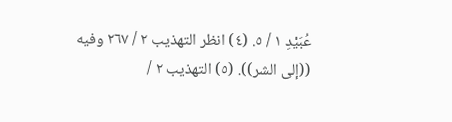عُبَيْدِ ١ / ٥. (٤) انظر التهذيب ٢ / ٢٦٧ وفيه ((إلى الشر)). (٥) التهذيب ٢ /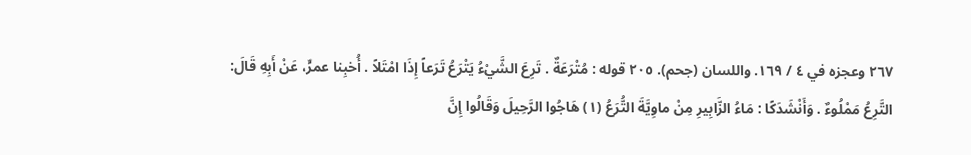٢٦٧ وعجزه في ٤ / ١٦٩. واللسان (جحم). ٢٠٥ قوله : مُتْرَعَةٌ . تَرِعَ الشَّيْءُ يَتْرَعُ تَرَعاً إِذَا امْتَلاً . أُخبِنا عمرٍّ، عَنْ أَبِهِ قَالَ: التَّرِعُ مَمْلُوءٌ . وَأَنْشَدَكًا : مَاءُ الزَّابِيرِ مِنْ ماوِيَّةَ التُّرَعُ (١) هَاجُوا الرَّحِيلَ وَقَالُوا إِنَّ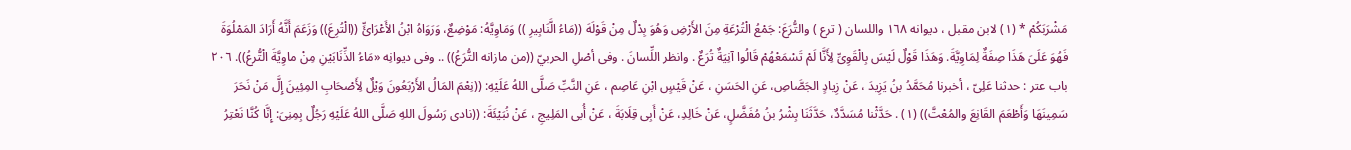مَشْرَبَكُمْ * (١) لابن مقبل ، ديوانه ١٦٨ واللسان ( ترع ) والتُّرَعَ: جَمْعُ الْتُرْعَةِ مِنَ الأَرْضِ وَهُوَ بِدْلٌ مِنْ قَوْلَهَ ((مَاءُ الَّنَابِيرِ )) وَمَاوِيَّهُ: مَوْضِعٌ، وَرَوَاهُ ابْنُ الأَعْرَائِّ ((الْتُرِعَ)) وَزَعَمَ أَنَّهُ أَرَادَ المَمْلُوَةَ فَهُوَ عَلَىَ هَذَا صِفَةٌ لِمَاوِيَّةَ. وَهَذَا قَوْلٌ لَيْسَ بِالْقَوِىِّ لِأَنَّا لَمْ تَسْمَعْهُمْ قَالُوا آنِيَةٌ تُرَعٌ . وانظر اللِّسانَ . وفى أصْلِ الحربيّ ((من مازانه التُّرَعُ)) .. وفى ديوانِه «مَاءُ الذِّنَابَيْنِ مِنْ ماوِيَّةَ الْتُّرعُ)). ٢٠٦ باب عتر : حدثنا عَلِىّ ، أخبرنا مُحَمَّدُ بنُ يَزِيدَ ، عَنْ زِيادٍ الجَصَّاصِ، عَنِ الحَسَنِ ، عَنْ قَيْسٍ ابْنِ عَاصِم ، عَنِ النَّبِّ صَلَّى اللهُ عَلَيْهِ: ((نِعْمَ المَالُ الأَرْبَعُونَ وَيْلٌ لِأَصْحَابِ المِئِينَ إِلَّ مَنْ نَحَرَ سَمِينَهَا وَأَطْعَمَ القَانِعَ والمُعْتَّ)) (١) . حَدَّثْنا مُسَدَّدٌ، حَدَّثَنَا بِشْرُ بنُ مُفَضَّلٍ، عَنْ خَالِدِ، عَنْ أَبِى قِلَابَةَ ، عَنْ أُبى المَلِيجِ ، عَنْ نُبَيْئَةَ: ((نادى رَسُولَ اللهِ صَلَّى اللهُ عَلَيْهِ رَجُلٌ بِمِنِىَ: إِنَّا كُنَّا نَعْتِرُ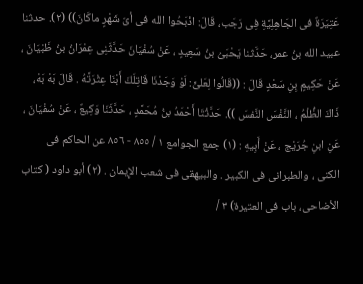عَتِيَرَةٌ فى الجَاهِلِيَّةِ فِى رَجَب، قَالَ: اذْبَحُوا الله فى أىّ شَهْرٍ ماكَانَ)) (٢). حدثنا عبيد الله بنُ عمر، حَدَّثنا يَحْبَىُ بنُ سَعِيدٍ ، عَنْ سُفْيَانَ حَدَّثَنِى عِمْرَانُ بنُ ظَبْيَانَ ، عَنْ حَكِيمٍ بِنِ سَعْدٍ قَالَ : ((قَالُوا لِعَلىٍّ: لَوْ وَجَدْنَا قَاتِلَكَ أَبْنَا عِثْرَتَّهُ . قَالَ بَهْ بَهْ، ذَاكَ الظُّلْمُ ، النَّفْسَ النَّفسَ )). حَدَّثْتَا أَحْمَدُ بنُ مُحَمَّدٍ ، حَدَّثَنَا وَكِيعٌ ، عَنْ سُفْيَانَ ، عَنِ ابنِ جُرَيْج ، عَنْ أَبِيهِ : (١) جمع الجوامع ١ / ٨٥٥ - ٨٥٦ عن الحاكم فى الكنى ، والطبرانى فى الكبير . والبيهقى فى شعب الإِيمان . (٢) أبو داود ( كتاب الأضاحى، باب فى العتيرة) ٣ /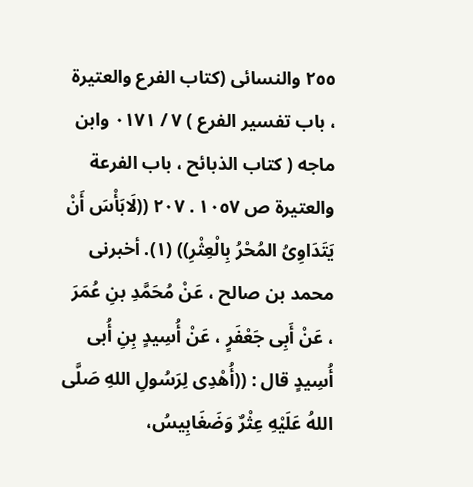٢٥٥ والنسائى (كتاب الفرع والعتيرة ، باب تفسير الفرع ) ٧ / ٠١٧١ وابن ماجه ( كتاب الذبائح ، باب الفرعة والعتيرة ص ١٠٥٧ . ٢٠٧ ((لَابَأْسَ أَنْ يَتَدَاوِىُ المُحْرُ بِالْعِثْرِ)) (١). أخبرنى محمد بن صالح ، عَنْ مُحَمَّدِ بنِ عُمَرَ ، عَنْ أَبِى جَعْفَرٍ ، عَنْ أُسِيدٍ بِنِ أُبى أُسِيدٍ قال : ((أُهْدِى لِرَسُولِ اللهِ صَلَّى اللهُ عَلَيْهِ عِثْرٌ وَضَغَابِيسُ،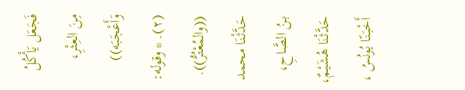فَجَعَل يَأْكُلُ مِنَ العِثْرِ، وَأَعْجَبَه)) (٢). * وقوله: ((والمُعْتُرُّ)). حَدَّثْنَا محمد بنُ الصَّاحِ، حَدَّثْنَا هُشَيْمٌ، أَخْبَنًا يُونُسُ ،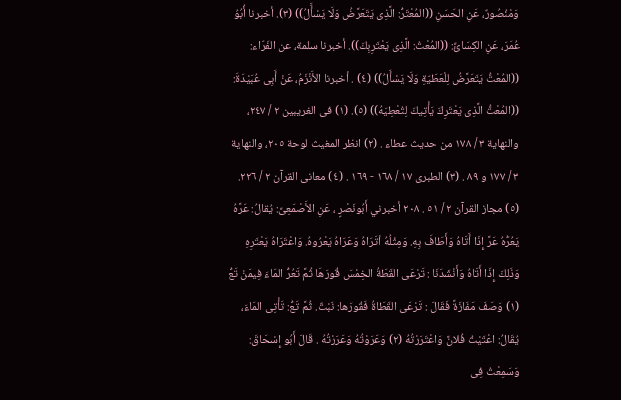وَمْنُصُورٌ، عَنِ الحَسَنِ ((المُعْتَرُّ: الَّذِى يَتَعَرَّضُ وَلَا يَسْأَّلُ)) (٣). أخبرنا أُبُوُ عُمَرَ، عَنِ الكِسَائِّ: ((المُعْتُ: الَّذِى يَعْتَرِبِكَ)). أخبرنا سلمة، عن الفَرّاء: ((المُعْتُّ يَتَعَرَّضُ لِلْعَطَيّةِ وَلَا يَسْأَلُ)) (٤) . أخبرنا الأَنْزَمُ، عَنْ أَبِى عُبَيْدَةَ: ((المُعْتُّ الَّذِى يَعْتَرِكَ يَأْتِيكَ لِتُعْطِيَهُ)) (٥). (١) فى الغريبين ٢ / ٢٤٧، والنهاية ٣ / ١٧٨ من حديث عطاء . (٢) انظر المغيث لوحة ٢٠٥، والنهاية ٣ / ١٧٧ و ٨٩ . (٣) الطبرى ١٧ / ١٦٨ - ١٦٩ . (٤) معانى القرآن ٢ / ٢٢٦. (٥) مجاز القرآن ٢ / ٥١ . ٢٠٨ أخبرني أَبُونَصْرٍ ، عَنِ الأَصْمَعِىِّ: يُقالُ: عَرَّهُ يَعُرُّهُ عَرَّ إِذَا أَتَاهُ وَأَطَافَ بِهِ. وَمِثْلُهُ اْتَرَاهُ وَعَرَاهُ يَعْرُوهُ. وَاعْتَرَاهُ يَعْتَرِهِ وَذَلِكَ إِذَا أَتَاهُ وَأَنْشَدَنَا : تَرْعَى القَطَةُ الخِمْسَ قُورَهَا ثُمَّ تَعُرُّ المَاءَ فِيمَنْ تَعُّ (١) وَصَفَ مَفَازَةً فَقَالَ : تَرْعَى القَطَاةُ فَقُورَها: نَبْتٌ. ثُمَّ تَعُّ: تَأْتِى المَاءَ، يُقَالُ: اعْتَيْتُ فُلانً وَاعْتَرَرْتُهُ (٢) وَعَرَوْتُهُ وَعَرَرْتُهُ . قَالَ أَبُو إِسْحَاقَ: وَسَمِعْتُ فِى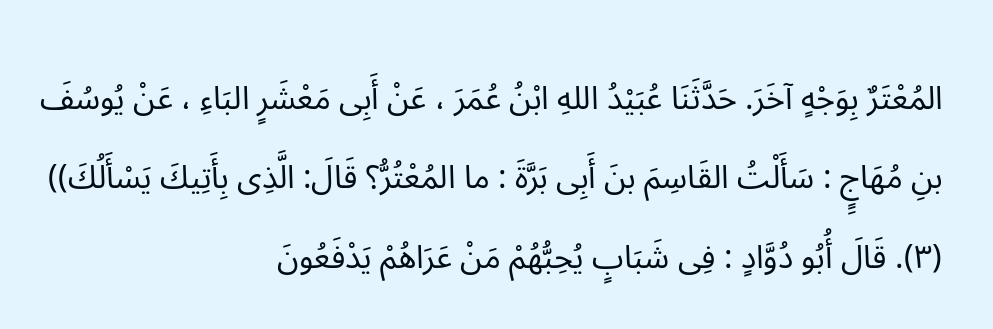المُعْتَرٌ بِوَجْهٍ آخَرَ. حَدَّثَنَا عُبَيْدُ اللهِ ابْنُ عُمَرَ ، عَنْ أَبِى مَعْشَرٍ البَاءِ ، عَنْ يُوسُفَ بنِ مُهَاجٍِ : سَأَلْتُ القَاسِمَ بنَ أَبِى بَرَّةَ : ما المُعْتُرُّ؟ قَالَ: الَّذِى بِأَتِيكَ يَسْأَلُكَ)) (٣). قَالَ أُبُو دُوَّادٍ : فِى شَبَابٍ يُحِبُّهُمْ مَنْ عَرَاهُمْ يَدْفَعُونَ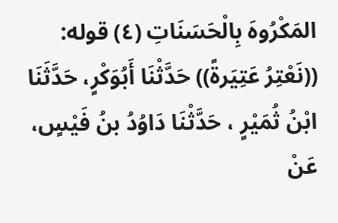المَكْرُوهَ بِالْحَسَنَاتِ (٤) قوله: ((نَعْتِرُ عَتِيَرةً)) حَدَّثْنَا أَبُوَكْرٍ، حَدَّثَنَا ابْنُ ثُمَيْرٍ ، حَدَّثْنَا دَاوُدُ بنُ فَيْسٍ، عَنْ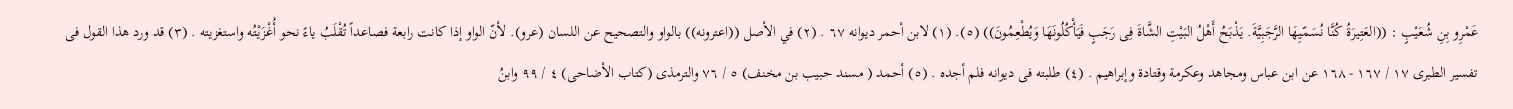عَمْرِو بِنِ شُعَيْبٍ : ((العَتِيرَةُ كُنَّا نُسَمّيِهَا الرَّجَبِيَّةَ. يَذْبَحُ أَهْلُ البَيْتِ الشَّاةَ فِى رَجَبٍ فَيَأْكُلُونَهَا وَيُطْعِمُونَ)) (٥). (١) لابن أحمر ديوانه ٦٧ . (٢) في الأصل ((اعترونه)) بالواو والتصحيح عن اللسان (عرو). لأنّ الواو إذا كانت رابعة فصاعداً تُقْلَبُ ياءً نحو أُغْزَيْتُه واستغزيته . (٣) قد ورد هذا القول فى تفسير الطبرى ١٧ / ١٦٧ - ١٦٨ عن ابن عباس ومجاهد وعكرمة وقتادة وإبراهيم . (٤) طلبته فى ديوانه فلم أجده . (٥) أحمد ( مسند حبيب بن مخنف) ٥ / ٧٦ والترمذى (كتاب الأضاحى) ٤ / ٩٩ وابنُ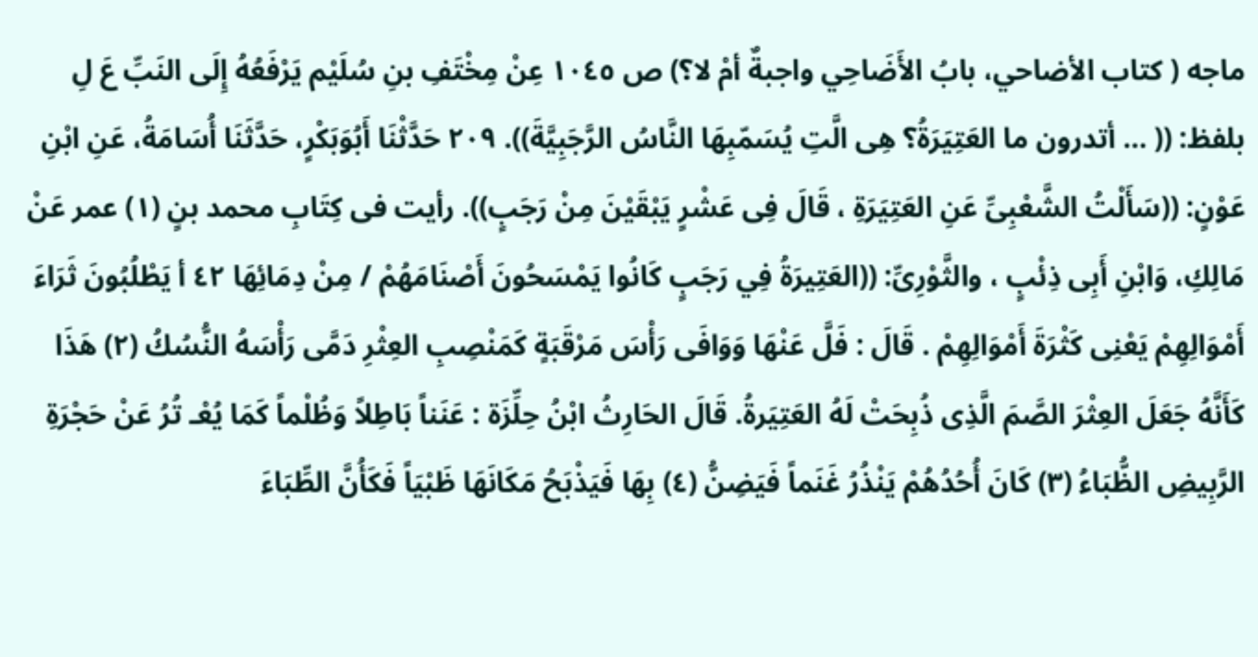ماجه ( كتاب الأضاحي، بابُ الأَضَاحِي واجبةٌ أمْ لا؟) ص ١٠٤٥ عِنْ مِخْتَفِ بنِ سُلَيْم يَرْفَعُهُ إِلَى النَبِّ عَ لِ بلفظ: (( ... أتدرون ما العَتِيَرَةُ؟ هِى الَّتِ يُسَمّبِهَا النَّاسُ الرَّجَبِيَّةَ)). ٢٠٩ حَدَّثْنَا أَبُوَبَكْرٍ، حَدَّثَنَا أُسَامَةُ، عَنِ ابْنِ عَوْنٍ: ((سَأَلْتُ الشَّعْبِىِّ عَنِ العَتِيَرَةِ ، قَالَ فِى عَشْرٍ يَبْقَيْنَ مِنْ رَجَبٍ)). رأيت فى كِتَابِ محمد بنٍ (١) عمر عَنْ مَالِكِ، وَابْنِ أَبِى ذِئْبٍ ، والثَّوْرِىِّ: ((العَتِيرَةُ فِي رَجَبٍ كَانُوا يَمْسَحُونَ أَصْنَامَهُمْ / مِنْ دِمَائِهَا ٤٢ أ يَطْلُبُونَ ثَرَاءَ أَمْوَالِهِمْ يَعْنِى كَثْرَةَ أَمْوَالِهِمْ . قَالَ : فَلَّ عَنْهَا وَوَافَى رَأْسَ مَرْقَبَةٍ كَمَنْصِبِ العِثْرِ دَمَّى رَأْسَهُ النُّسُكُ (٢) هَذَا كَأَنَّهُ جَعَلَ العِثْرَ الصَّمَ الَّذِى ذُبِحَتْ لَهُ العَتِيَرةُ. قَالَ الحَارِثُ ابْنُ حِلِّزَة : عَنَناً بَاطِلاً وَظُلْماً كَمَا يُعْـ تُرُ عَنْ حَجْرَةِ الرَّبِيضِ الظُّبَاءُ (٣) كَانَ أُحُدُهُمْ يَنْذُرُ غَنَماً فَيَضِنُّ (٤) بِهَا فَيَذْبَحُ مَكَانَهَا ظَبْيَاً فَكَأُنَّ الطِّبَاءَ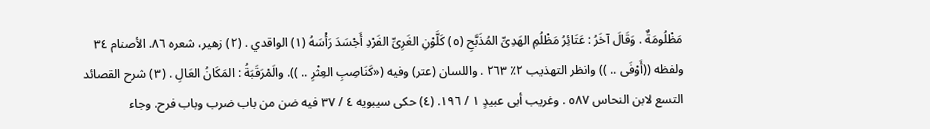مَظْلُومَةٌ . وَقَالَ آخَرُ : عَتَائِرُ مَظْلُمِ الهَدِىِّ المُذَبَّحِ (٥) كَلَّوْنِ الغَرِىِّ الفَرْدِ أَجْسَدَ رَأْسَهُ (١) الواقدي . (٢) زهير، شعره ٨٦. الأصنام ٣٤ ولفظه ((أَوْفَى .. )) وانظر التهذيب ٢٪ ٢٦٣ . واللسان (عتر) وفيه («كَنَاصِبِ العِثْرِ .. )). والَمْرَقَبَةُ : المَكَانُ العَالِ . (٣) شرح القصائد التسع لابن النحاس ٥٨٧ . وغريب أبى عبيدٍ ١ / ١٩٦. (٤) حكى سيبويه ٤ / ٣٧ فيه ضن من باب ضرب وباب فرح. وجاء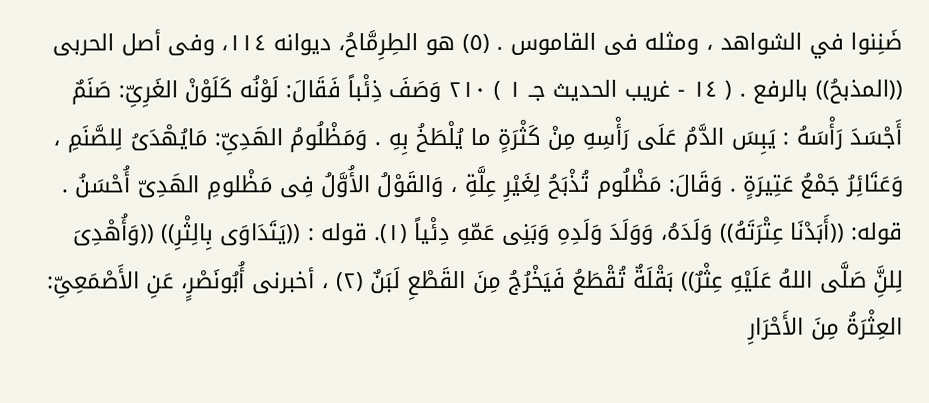ضَنِنوا في الشواهد ، ومثله فى القاموس . (٥) هو الطِرِمَّاحُ، ديوانه ١١٤، وفى أصل الحربى ((المذبحُ)) بالرفع . ( ١٤ - غريب الحديث جـ ١ ) ٢١٠ وَصَفَ ذِئْباً فَقَالَ: لَوْنُه كَلَوْنْ الغَرِىِّ: صَنَمٌ أَجْسَدَ رَأْسَهُ : يَبِسَ الدَّمُ عَلَى رَأْسِهِ مِنْ كَثْرَةٍ ما يُلْطَخُ بِهِ . وَمَظْلُومُ الهَدِىِّ: مَايُهْدَىُ لِلصَّنَمِ ، وَعَتَائِرُ جَمْعُ عَتِيرَةٍ . وَقَالَ: مَظْلُوم تُذْبَحُ لِغَيْرِ عِلَّةِ ، وَالقَوْلُ الأُوَّلُ فِى مَظْلومِ الهَدِىّ أُحْسَنُ . قوله: ((أَبَدْنَا عِتْرَتَهُ)) وَلَدَهُ، وَوَلَدَ وَلَدِهِ وَبَنِى عَمّهِ دِئْياً (١). قوله : ((يَتَدَاوَى بِالِثْرِ)) ((وَأُهْدِىَ لِلنَِّ صَلَّى اللهُ عَلَيْهِ عِثْرٌ)) بَقْلَةٌ تُقْطَعُ فَيَخْرُجُ مِنَ القَطْعِ لَبَنٌ (٢) ، أخبرنى أُبُونَصْرٍ، عَنِ الأَصْمَعِىِّ: العِثْرَةُ مِنَ الأَحْرَارِ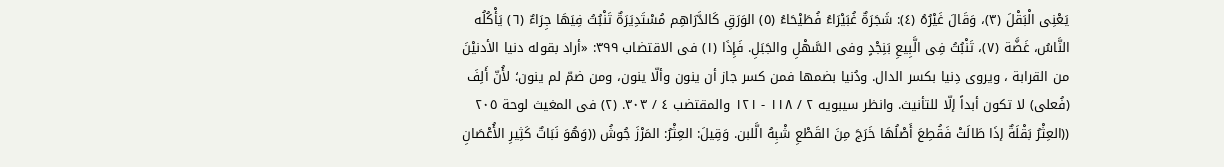يَعْنِى الْبَقْلَ (٣)، وَقَالَ غَيْرُهُ (٤): شَجَرَةٌ غُبَيْرَاءُ فُطَيْحَاءُ (٥) الوَرَقِ كَالدَّرَاهِم مُسْتَدِيَرَةٌ تَنْبُتُ فِيَهَا جِرَاءٌ (٦) يَأْكُلُه النَّاسُ، غَضَّة (٧)، تَنْبُتُ فِى الَّبِيعِ بَنِجْدٍ وفى السَّهْلِ والجَبَلِ. فَإِذَا (١) فى الاقتضاب ٣٩٩: «أراد بقوله دنيا الأدنیْنَ من القرابة ، ویروی دِنیا بکسر الدال. ودُنيا بضمها فمن كسر جاز أن ينون وألّا ينون، ومن ضمّ لم ينون؛ لأُنّ أَلِفَ (فُعلى) لا تكون أبداً إلّا للتأنيث. وانظر سيبويه ٢ / ١١٨ - ١٢١ والمقتضب ٤ / ٣٠٣. (٢) فى المغيث لوحة ٢٠٥ ((العِثْرُ بَقْلَةٌ إذَا طَالَتْ فَقُطِعَ أَصْلُهَا خَرَجَ مِنَ القَطْعِ شْبِهُ الَّلبن. وَقِيلَ: العِثْرُ: المَرْزَ جُوشُ ((وَهُوَ نَبَاتٌ كَثِيرِ الأُعْصَانِ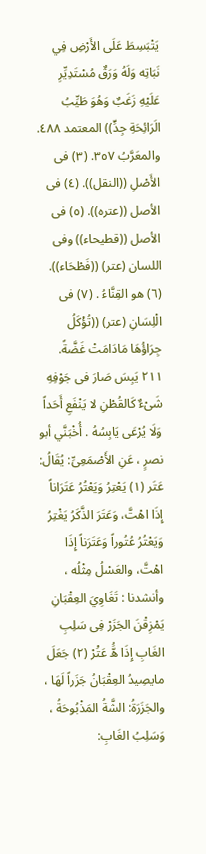يَتْبَسِطَ عَلَى الأَرْضِ فِي نَبَاتِه وَلَهُ وَرَقٌ مُسْتَدِيِّرِ عَلَيْهِ زَغَبٌ وَهُوَ طَيِّبُ الَرَائِحَةِ جِدٍّ)) المعتمد ٤٨٨. والمعَرَّبُ ٣٥٧. (٣) فى الأَصْلِ ((النقل)). (٤) فى الأصل ((عتره)). (٥) فى الأصل ((قطيحاء)) وفى اللسان (عتر) ((فَطْحَاء)). (٦) هو القِنَّاءُ . (٧) فى الْلِسَانِ (عتر) ((تُؤْكَلُ جِرَاؤُهَا مَادَامَتْ غَضَّةً. ٢١١ يَبِسَ صَارَ فى جَوْفِهِ شَىْءٌ كَالقُطْنِ لا يَنْفَعِ أَحَداً وَلَا يُرْعَى يَابِسُهُ . أُخْبَنَّي أبو نصرٍ ، عَنِ الأَصْمَعِىِّ: يُقَالُ: عَتَر (١) يَعْتِرُ وَيَعْتُرُ عَتَرَاناً إِذَا اهْتَّ، وَعَتَرَ الذَّكَرُ يَغْتِرُ وَيَعْتُرُ عُتُوراً وَعَتَرَناً إِذَا اهْتَّ، والعَسْلُ مِثْلُه ، وأنشدنا : تَغَاوِيَ العِقْبَانِ يَمْزِقْنَ الجَزَرْ فِى سَلِبِ الغَابِ إِذَا هَُّ عَتَْرْ (٢) جَعَلَ مايصِيدُ العِقْبَانُ جَزَراً لَهَا ، والجَزَرَةُ: الشَّةُ المَذْبُوحَةُ ، وَسَلِبُ الغَابِ: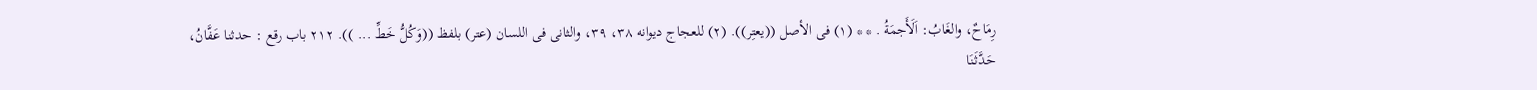رِمَاحٌ، والغَابُ: اَلَأَجمَةُ . * * (١) فى الأصل ((يعتِر)). (٢) للعجاج ديوانه ٣٨، ٣٩، والثانى فى اللسان (عتر) بلفظ ((وَكُلُّ خَطِّ ... )). ٢١٢ باب رقع : حدثنا عَفَّانُ، حَدَّثَنَا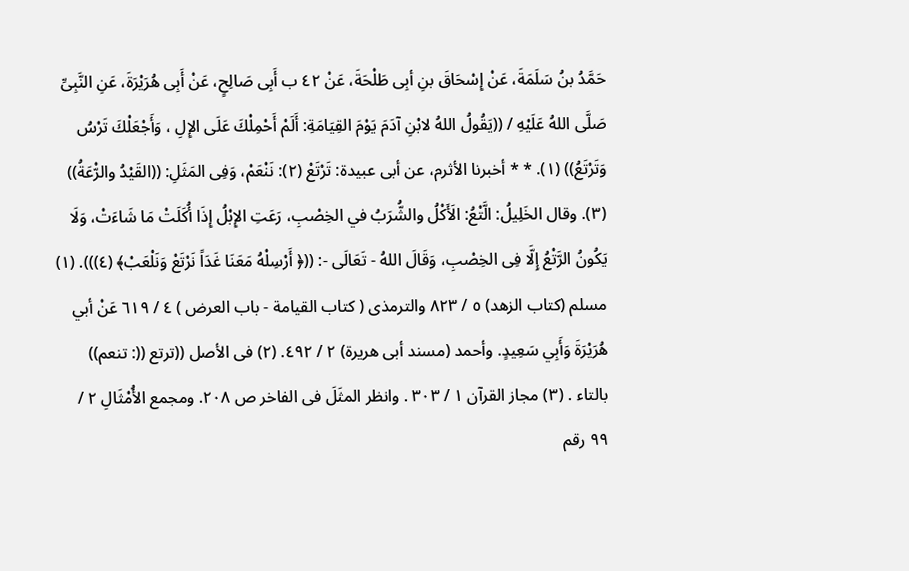حَمَّدُ بنُ سَلَمَةَ، عَنْ إِسْحَاقَ بنِ أبِى طَلْحَةَ، عَنْ ٤٢ ب أَبِى صَالِحٍ، عَنْ أَبِى هُرَيْرَةَ، عَنِ النَّبِىِّ صَلَّى اللهُ عَلَيْهِ / ((يَقُولُ اللهُ لابْنِ آدَمَ يَوْمَ القِيَامَةِ: أَلَمْ أَحْمِلْكَ عَلَى الإِلِ ، وَأَجْعَلْكَ تَرْسُ وَتَرْتَعُ)) (١). * * أخبرنا الأثرم، عن أبى عبيدة: تَرْتَعْ (٢): نَنْعَمْ، وَفِى المَثَلِ: ((القَيْدُ والرّْعَةُ)) (٣). وقال الخَلِيلُ: الَّتْعُ: الَأَكْلُ والشُّرَبُ في الخِصْبِ، رَعَتِ الإِبْلُ إِذَا أُكَلَتْ مَا شَاءَتْ، وَلَا يَكُونُ الرَّتْعُ إِلَّا فِى الخِصْبِ، وَقَالَ اللهُ - تَعَالَى -: ((﴿ أَرْسِلْهُ مَعَنَا غَدَاً نَرْتَعْ وَنَلْعَبْ﴾ (٤))). (١) مسلم (كتاب الزهد) ٥ / ٨٢٣ والترمذى ( كتاب القيامة - باب العرض ) ٤ / ٦١٩ عَنْ أبي هُرَيْرَةَ وَأَبِي سَعِيدٍ. وأحمد (مسند أبى هريرة) ٢ / ٤٩٢. (٢) فى الأصل ((ترتع ((: تنعم)) بالتاء . (٣) مجاز القرآن ١ / ٣٠٣ . وانظر المثَلَ فى الفاخر ص ٢٠٨. ومجمع الأُمْثَالِ ٢ / ٩٩ رقم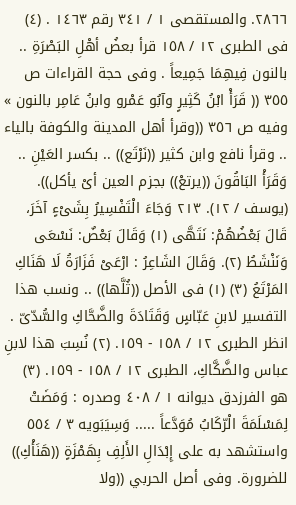٢٨٦٦. والمستقصى ١ / ٣٤١ رقم ١٤٦٣ . (٤) فى الطبرى ١٢ / ١٥٨ قرأ بعضُ أهْلِ البَصْرَةِ .. بالنون فِيهِمَا جَمِيعاً . وفى حجة القراءات ص ٣٥٥ (( قَرَأْ ابْنُ کَثِيرٍ وآبُو عَمْرو وابنُ عَامِر بالنون » وفيه ص ٣٥٦ ((وقرأ أهل المدينة والكوفة بالياء .. وقرأ نافع وابن كثير ((نَرْتَع)) .. بكسر العَيْنِ .. وَقَرَأْ البَاقُونَ ((يرتعْ)) بجزم العين أىْ يأكل)). (يوسف / ١٢). ٢١٣ وَجَاءَ الْتَفْسِيرُ بِشَىْءٍ آخَرَ، قَالَ بَعْضُهُمْ: نَتَهَّى (١) وَقَالَ بَعْضٌ: نَسْعَى وَنَنْشَطُ (٢). وَقَالَ الشَاعِرُ : ارْعَىْ فَزَارَةُ لَا هَنَاكِ المَرْتَعُ (٣) (١) فى الأصل ((ثُلَّها)) .. ونسب هذا التفسير لابنِ عَبّاسٍ وَقَتَادَةَ والضَّحَّاكِ والسُّدّىّ . انظر الطبرى ١٢ / ١٥٨ - ١٥٩. (٢) نُسِبَ هذا لابنِ عباس والضَّكَّاكِ، الطبرى ١٢ / ١٥٨ - ١٥٩. (٣) هو الفرزدق ديوانه ١ / ٤٠٨ وصدره : وَمَضَتْ لِمَسْلَمَةَ الْرّكَابُ مُوَدَّعاً ..... وَسِيَبَويه ٣ / ٥٥٤ واستشهد به على إِبْدَالِ الأَلِفِ بِهَمْزَةٍ ((هَنَأْكِ)) للضرورة. وفى أصل الحربي ((ولا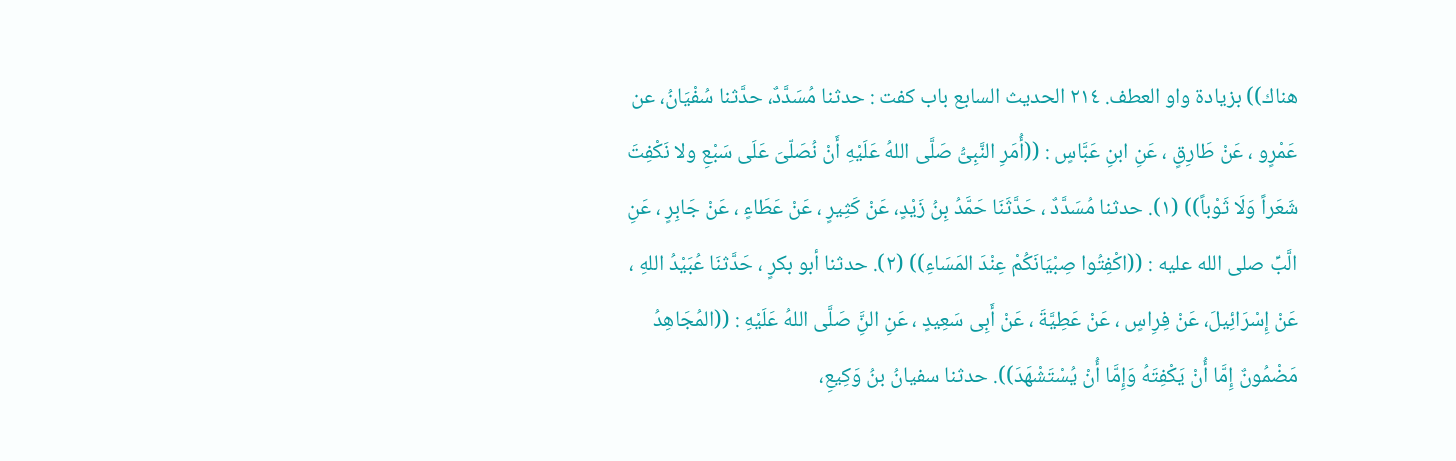هناك)) بزيادة واو العطف. ٢١٤ الحديث السابع باب كفت : حدثنا مُسَدَّدٌ، حدَّثنا سُفْيَانُ، عن عَمْرٍو ، عَنْ طَارِقٍ ، عَنِ ابنِ عَبَّاسٍ : ((أُمَرِ النَّبِىُّ صَلَّى اللهُ عَلَيْهِ أَنْ نُصَلّىَ عَلَى سَبْعِ ولا نَكْفِتَ شَعَراً وَلَا ثَوْباً)) (١). حدثنا مُسَدَّدٌ ، حَدَّثَنَا حَمَّدُ بِنُ زَيْدٍ، عَنْ كَثِيرٍ ، عَنْ عَطَاءٍ ، عَنْ جَابِرٍ ، عَنِ الَّبِّ صلى الله عليه : ((اكْفِتُوا صِبْيَانَكُمْ عِنْدَ المَسَاءِ)) (٢). حدثنا أبو بكرٍ ، حَدَّثنَا عُبَيْدُ اللهِ ، عَنْ إِسْرَائِيلَ، عَنْ فِرِاسٍ ، عَنْ عَطِيَّةَ ، عَنْ أَبِى سَعِيدٍ ، عَنِ النَِّ صَلَّى اللهُ عَلَيْهِ : ((المُجَاهِدُ مَضْمُونٌ إِمَّا أُنْ يَكْفِتَهُ وَإِمَّا أُنْ يُسْتَشْهَدَ)). حدثنا سفيانُ بنُ وَكِيعِ،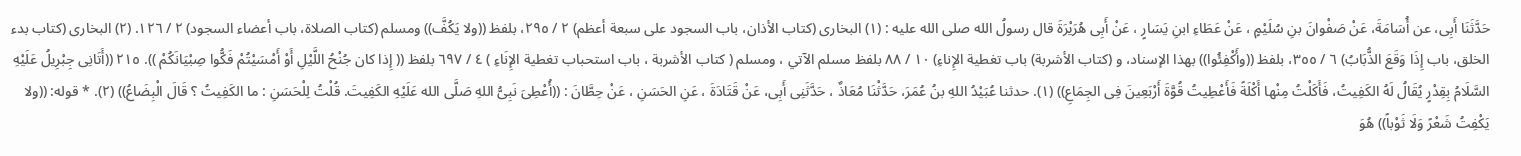حَدَّثَنَا أَبِى، عن أُسَامَةَ، عَنْ صَفْوانَ بنِ سُلَيْمٍ ، عَنْ عَطَاءِ ابنِ يَسَارٍ ، عَنْ أَبِى هُرَيْرَةَ قال رسولُ الله صلى الله عليه : (١) البخارى (كتاب الأذان، باب السجود على سبعة أعظم) ٢ / ٢٩٥، بلفظ ((ولا يَكُفَّ)) ومسلم (كتاب الصلاة، باب أعضاء السجود) ٢ / ١٢٦. (٢) البخارى (كتاب بدء الخلق، باب إِذَا وَقَعَ الذُّبَابُ) ٦ / ٣٥٥، بلفظ ((وأَكْفِئُوا)) بهذا الإسناد، و (كتاب الأشربة) باب تغطية الإِناءِ) ١٠ / ٨٨ بلفظ مسلم الآتي ، ومسلم ( كتاب الأشربة ، باب استحباب تغطية الإِنَاءِ ) ٤ / ٦٩٧ بلفظ (( إِذا كان جُنْحُ اللَّيْلِ أَوْ أَمْسَيْتُمْ فَكُّوا صِبْيَانَكُمْ )). ٢١٥ ((أَتَانِى جِبْرِيلُ عَلَيْهِ السَّلَامُ بِقِدْرٍ يُقَالُ لَهُ الكَفِيتُ، فَأَكَلْتُ مِنْها أَكْلَةً فَأَعْطِيتُ قُوَّةَ أَرْبَعِينَ فِى الجِمَاعِ)) (١). حدثنا عُبَيْدُ اللهِ بنُ عُمَرَ، حَدَّثْنَا مُعَاذٌ ، حَدَّثَنِى أَبِى، عَنْ قَتَادَةَ ، عَنِ الحَسَنِ ، عَنْ حِطَّانَ : ((أُعْطِىَ نَبِىُّ اللهِ صَلَّى الله عَلَيْهِ الكَفِيتَ. قُلْتُ لِلْحَسَنِ : ما الكَفِيتُ ؟ قَالَ الْبِضَاعُ)) (٢). * قوله: ((ولا يَكْفِتُ شَعْرً وَلَا ثَوْباً)) هُوَ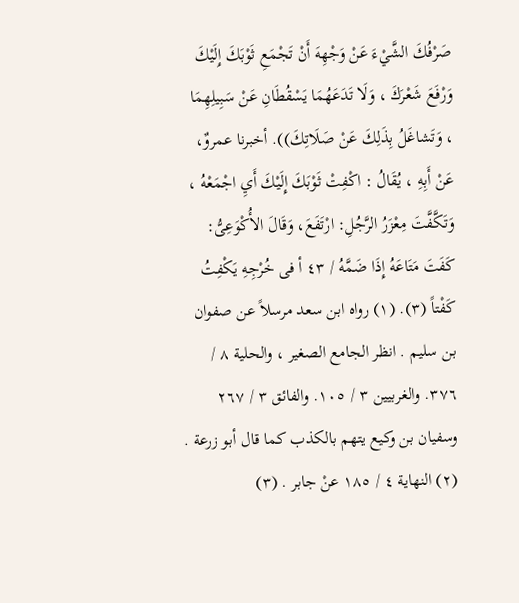صَرْفُكَ الشَّيْءَ عَنْ وَجْهِهَ أَنْ تَجْمَعِ ثَوْبَكَ إِلَيْكَ وَرْفَعَ شَعْرَكَ ، وَلَا تَدَعَهُمَا يَسْقُطَانِ عَنْ سَبِيلِهِمَا ، وَتَشاغَلُ بِذَلِكَ عَنْ صَلَاتِكَ)). أخبرنا عمروٌ، عَنْ أَبِهِ ، يُقَالُ : اكْفِتْ ثَوْبَكَ إِلَيْكَ أَيِ اجْمَعْهُ ، وَتَكَّفَّتَ مِعْزَرُ الرَّجُلِ: ارْتَفَعَ، وَقَالَ الأُكْوَعِىُّ: كَفَتَ مَتَاعَهُ إِذَا ضَمَّهُ / ٤٣ أ فى خُرْجِهِ يَكْفِتُ كَفْتاً (٣). (١) رواه ابن سعد مرسلاً عن صفوان بن سليم . انظر الجامع الصغير ، والحلية ٨ / ٣٧٦. والغربيين ٣ / ١٠٥. والفائق ٣ / ٢٦٧ وسفيان بن وكيع يتهم بالكذب كما قال أبو زرعة . (٢) النهاية ٤ / ١٨٥ عنْ جابر . (٣)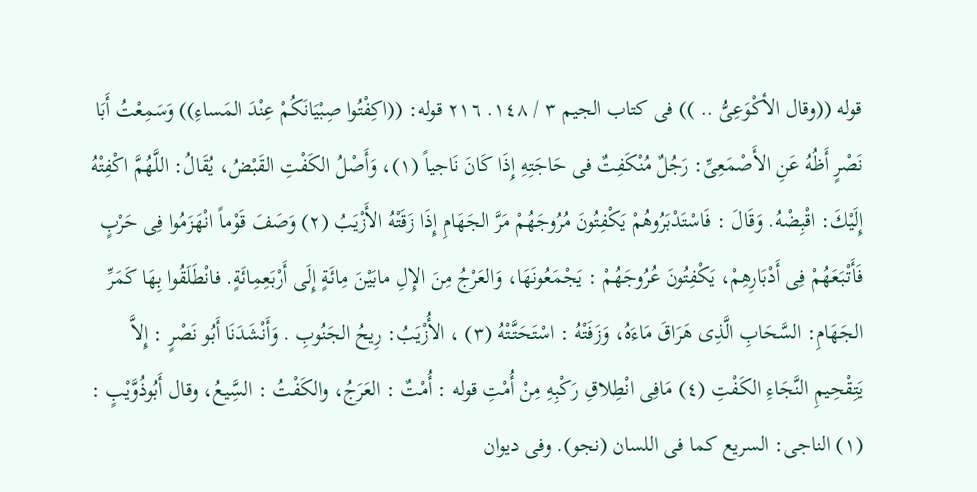قوله ((وقال الأكْوَعِىُّ .. )) فى كتاب الجيم ٣ / ١٤٨. ٢١٦ قوله: ((اكِفْتُوا صِبْيَانَكُمْ عِنْدَ المَساءِ)) وَسَمِعْتُ أَبَا نَصْرٍ أَظُهُ عَنِ الأَصْمَعِىِّ: رَجُلٌ مُنْكَفِتٌ فى حَاجَتِهِ إِذَا كَانَ نَاجياً (١)، وَأَصْلُ الكَفْتِ القَبْضُ، يُقَالُ: اللَّهُمَّ اكْفِتْهُ إِلَيْكَ: اقْبِضْهُ. وَقَالَ : فَاسْتَدْبَرُوهُمْ يَكْفِتُونَ مُرُوجَهُمْ مَرَّ الجَهَامِ إِذَا زَقَتْهُ الأَزْيَبُ (٢) وَصَفَ قَوْماً انْهَزَمُوا فِى حَرْبٍ فَأَتْبَعَهُمْ فِى أَدْبَارِهِمْ، يَكْفِتُونَ عُرُوجَهُمْ : يَجْمَعُونَهَا، وَالعَرْجُ مِنَ الإِلِ مابَيْنَ مِائَةٍ إِلَى أَرْبَعِمِائَةٍ. فانْطَلَقُوا بِهَا كَمَرِّ الجَهَامِ: السَّحَابِ الَّذِى هَرَاقَ مَاءَهُ، وَزَفَتْهُ : اسْتَحَتَّتْهُ (٣) ، الأُزْيَبُ: رِيحُ الجَنُوبِ . وَأَنْشَدَنَا أَبُو نَصْرٍ : إِلاَّ يَتِقْحِيمِ النَّجَاءِ الكَفْتِ (٤) مَافِى انْطِلاقِ رَكْبِهِ مِنْ أُمْتِ قوله : أُمْتٌ : العَرَجُ، والكَفْتُ : السَِّيعُ، وقال أَبُوذُوَّيْبٍ : (١) الناجى: السريع كما فى اللسان (نجو). وفى ديوان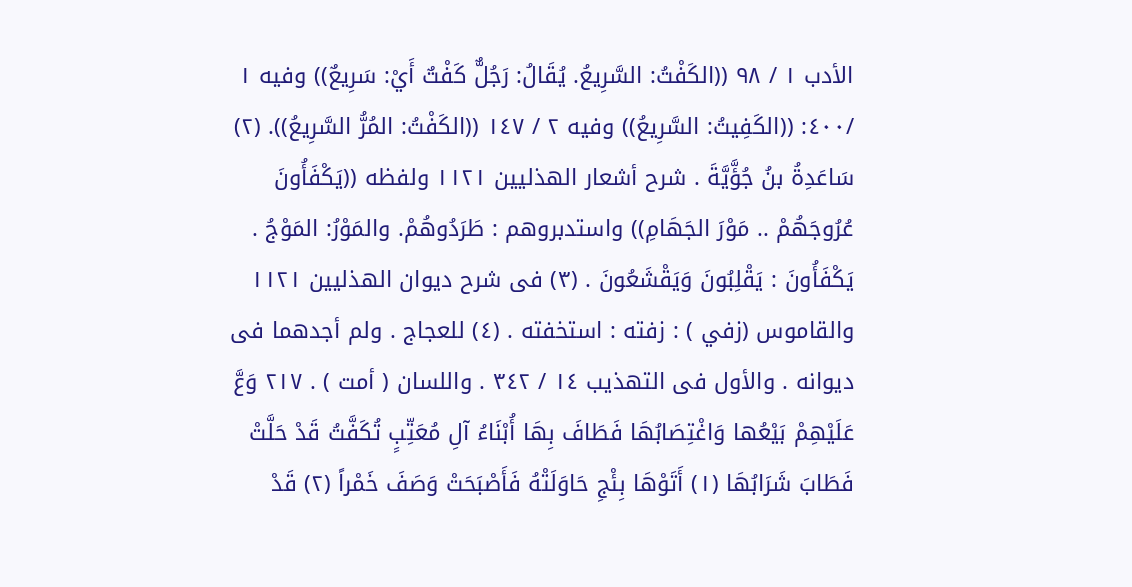الأدب ١ / ٩٨ ((الكَفْتُ: السَّرِيعُ. يُقَالُ: رَجُلٌّ كَفْتٌ أَيْ: سَرِيعٌ)) وفيه ١ /٤٠٠: ((الكَفِيتُ: السَّرِيعُ)) وفيه ٢ / ١٤٧ ((الكَفْتُ: المُرُّ السَّرِيعُ)). (٢) سَاعَدِةُ بنُ جُؤَّيَّةَ . شرح أشعار الهذليين ١١٢١ ولفظه ((يَكْفَأُونَ عُرُوجَهُمْ .. مَوْرَ الجَهَامِ)) واستدبروهم : طَرَدُوهُمْ. والمَوْرُ: المَوْجُ . يَكْفَأُونَ : يَقْلِبُونَ وَيَقْشَعُونَ . (٣) فى شرح ديوان الهذليين ١١٢١ والقاموس (زفي ) : زفته : استخفته . (٤) للعجاج . ولم أجدهما فى ديوانه . والأول فى التهذيب ١٤ / ٣٤٢ . واللسان ( أمت ) . ٢١٧ وَعَّ عَلَيْهِمْ بَيْعُها وَاغْتِصَابُهَا فَطَافَ بِهَا أُبْنَاءُ آلِ مُعَتِّبٍ تُكَفَّتُ قَدْ حَلَّتْ فَطَابَ شَرَابُهَا (١) أَتَوْهَا بِئْجِ حَاوَلَتْهُ فَأَصْبَحَتْ وَصَفَ خَمْراً (٢) قَدْ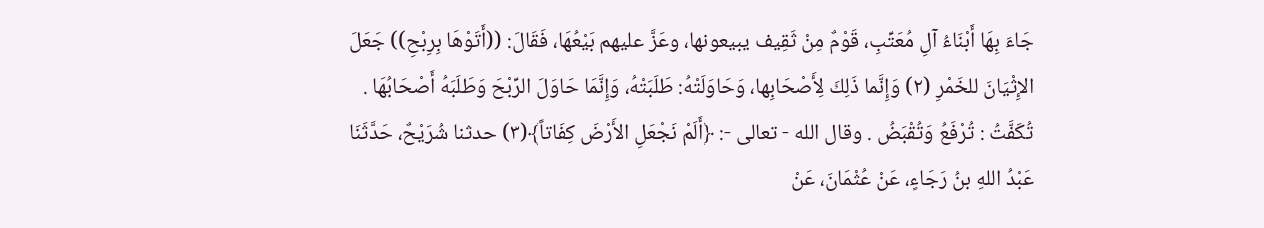جَاءَ بِهَا أَبْنَاءُ آلِ مُعَتِّبِ، قَوْمٌ مِنْ ثَقِيف يبيعونها، وعَزَّ عليهم بَيْعُهَا، فَقَالَ: ((أَتَوْهَا بِرِبْحِ)) جَعَلَ الإِثْيَانَ للخَمْرِ (٢) وَإِنَّما ذَلِكَ لِأَصْحَابِها، وَحَاوَلَتْهُ: طَلَبَتْهُ، وَإِنَّمَا حَاوَلَ الرِّبْحَ وَطَلَبَهُ أَصْحَابُهَا . تُكَفَّتُ : تُرْفَعُ وَتُقْبَضُ . وقال الله - تعالى -: ﴿أَلَمْ نَجْعَلِ الأَرْضَ كِفَاتاً﴾(٣) حدثنا شُرَيْحٌ، حَدَّثَنَا عَبْدُ اللهِ بنُ رَجَاءٍ، عَنْ عُثْمَانَ، عَنْ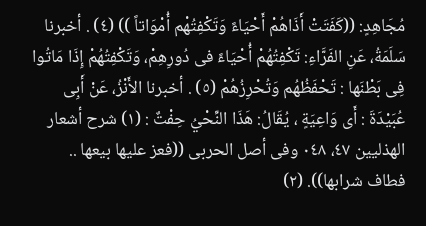مُجَاهِدٍ: ((كَفَتَتْ أَذَاهُمْ أَحْيَاءً وَتَكْفِتُهْم أُمْوَاتاً )) (٤) . أخبرنا سَلَمَةُ، عَنِ الفَرَّاءِ: تَكْفِتُهُمْ أُحْيَاءً فى دُورِهِمْ، وَتَكْفِتُهُمْ إِذَا مَاتُوا فِى بَطْنَها : تَحْفَظُهُم وَتُحْرِزُهُمْ (٥) . أخبرنا الأَنْزُ، عَنْ أَبِى عُبَيْدَةَ : أَى وَاعِيَةٍ ، يُقَالُ: هَذَا النِّحْيُ حِفْتٌ : (١) شرح أشعار الهذليين ٤٧، ٠٤٨ وفى أصل الحربى ((فعز عليها بيعها .. فطاف شرابها)). (٢)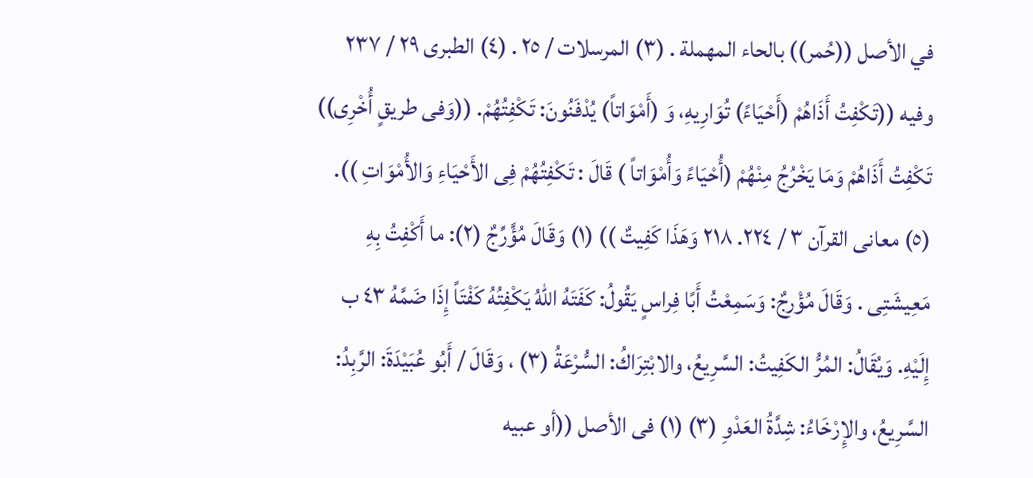في الأصل ((حُمر)) بالحاء المهملة . (٣) المرسلات / ٢٥ . (٤) الطبرى ٢٩ / ٢٣٧ وفيه ((تَكْفِتُ أَذَاهُمْ (أَحْيَاءً) تُوَارِيهِ، وَ (أَمْوَاتاً) يُدْفَنُونَ: تَكْفِتُهُمْ. ((وَفى طريقٍ أُخْرِى)) تَكْفِتُ أَذَاهُمْ وَمَا يَخْرُجُ مِنْهُمْ (أُحْيَاءً وَأُمْوَاتاً ) قَالَ : تَكْفِتُهُمْ فِى الأَحْيَاءِ وَالأُمْوَاتِ )). (٥) معانى القرآن ٣ / ٢٢٤. ٢١٨ وَهَذَا كَفِيتٌ )) (١) وَقَالَ مُؤَّرِّجٌ (٢): ما أَكْفِتُ بِهِ مَعِيشَتِى . وَقَالَ مُؤْرِجٌ: وَسَمِعْتُ أَبًا فِراسٍ يَقُولُ: كَفَتَهُ اللهُ يَكْفِتُهُ كَفْتَاً إِذَا ضَمَّهُ ٤٣ ب إِلَيْهِ. وَيُقَالُ: المُرُّ الكَفِيتُ: السَّرِيعُ، والابْتِرَاكُ: السُّرْعَةُ (٣) ، وَقَالَ / أَبُو عُبَيْدَةَ: الرَّبِدُ: السَّرِيعُ، والإِرْخَاءُ: شِدَّةُ العَدْوِ (٣) (١) فى الأصل ((أو عبيه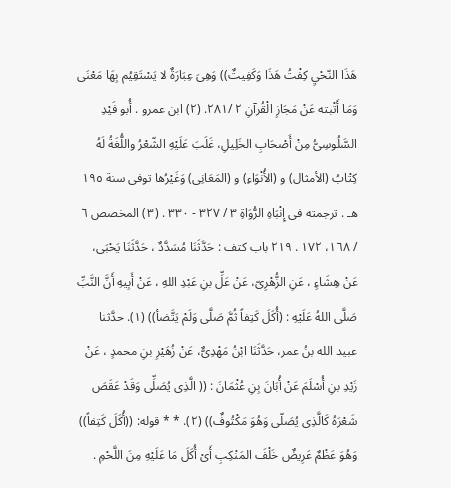هَذَا النّحْيِ كِفْتُ هَذَا وَكَفِيتٌ)) وَهِىَ عِبَارَةٌ لا يَسْتَقِيُم بِهَا مَعْنَى وَمَا أَتْبته عَنْ مَجَازِ الْقُرآنِ ٢ /٢٨١. (٢) ابن عمرو . أُبو فَيْدِ السَّلُوسِىُّ مِنْ أَصْحَابِ الخَلِيلِ، غَلَبَ عَلَيْهِ الشّعْرُ واللُّغَةُ لَهُ كِتْابُ (الأمثال) و (الأُنْوَاءِ) و (المَعَانِى) وَغَيْرُها توفى سنة ١٩٥ هـ . ترجمته فى إِنْبَاهِ الرُّوَاةِ ٣ / ٣٢٧ - ٣٣٠ . (٣) المخصص ٦ / ١٦٨، ١٧٢ . ٢١٩ باب كتف : حَدَّثَنَا مُسَدَّدٌ ، حَدَّثَنَا يَحْبَى، عَنْ هِشَاءٍ ، عَنِ الزُّهْرِىّ، عَنْ عَلِّ بنِ عَبْدِ اللهِ ، عَنْ أَبِيهِ أَنَّ النَّبِّ صَلَّى اللهُ عَلَيْهِ : (أُكَلَ كَتِفاً ثُمَّ صَلَّى وَلَمْ يَتَّضأ)) (١). حدَّثنا عبيد الله بنُ عمر، حَدَّثَنَا ابْنُ مَهْدِىٌّ، عَنْ زُهَيْرِ بنِ محمدٍ ، عَنْ زَيْدِ بنِ أُسْلَمَ عَنْ أُبَانَ بِنِ عُثْمَانَ : (( الَّذِى يُصَلِّى وَقَدْ عَقَصَ شَعْرَهُ كَالَّذِى يُصَلّى وَهُوَ مَكْتُوفٌ)) (٢). * * قوله: ((أُكَلَ كَتِفاً)) وَهُوَ عَظْمٌ عَرِيضٌ خَلْفَ المَنْكِبِ أَىْ أُكَلَ مَا عَلَيْهِ مِنَ اللَّحْمِ .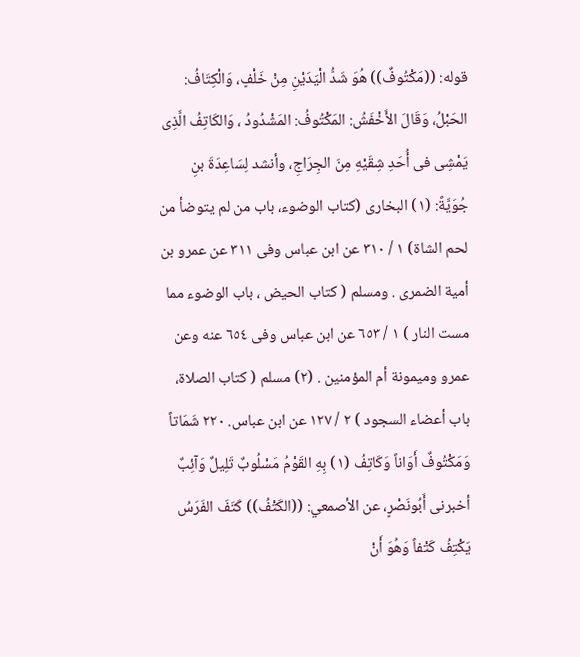قوله: ((مَكْتُوفٌ)) هُوَ شَدُّ الْيَدَيْنِ مِنْ خَلْفٍ، وَالْكِتَافُ: الحَبْلُ، وَقَالَ الأَخْفَشُ: المَكْتُوفُ: المَشْدُودُ ، وَالكَاتِفُ الَّذِى يَمْشِى فى أُحَدِ شِقَيْهِ مِنَ الجِرَاجِ، وأنشد لِسَاعِدَةَ بنِ جُوَيَّةً: (١) البخارى (كتاب الوضوء، باب من لم يتوضأ من لحم الشاة) ١ / ٣١٠ عن ابن عباس وفى ٣١١ عن عمرو بن أمية الضمرى . ومسلم ( كتاب الحيض ، باب الوضوء مما مست النار ) ١ / ٦٥٣ عن ابن عباس وفى ٦٥٤ عنه وعن عمرو وميمونة أم المؤمنين . (٢) مسلم ( كتاب الصلاة، باب أعضاء السجود ) ٢ / ١٢٧ عن ابن عباس. ٢٢٠ شَمَاتاً وَمَكْتُوفٌ أَوَاناً وَكَاتِفُ (١) بِهِ القَوْمُ مَسْلُوبٌ تَلِيلٌ وَآئِبٌ أخبرنى أَبُونَصْرٍ، عن الأصمعي: ((الكَتْفُ)) كَتَفَ الفَرَسُ يَكْتِفُ كَتْفاً وَهُوَ أَنْ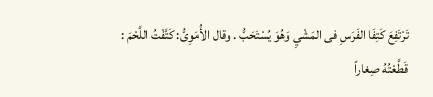تَرْتَفِعَ كَتِفَا الفَرَسِ فى المَشْيِ وَهُوَ يُسْتَحَبُّ . وقال الأُمَوِىُّ: كَتَّفْتُ اللَّحْمَ : قَطَّعْتُهُ صِغاراً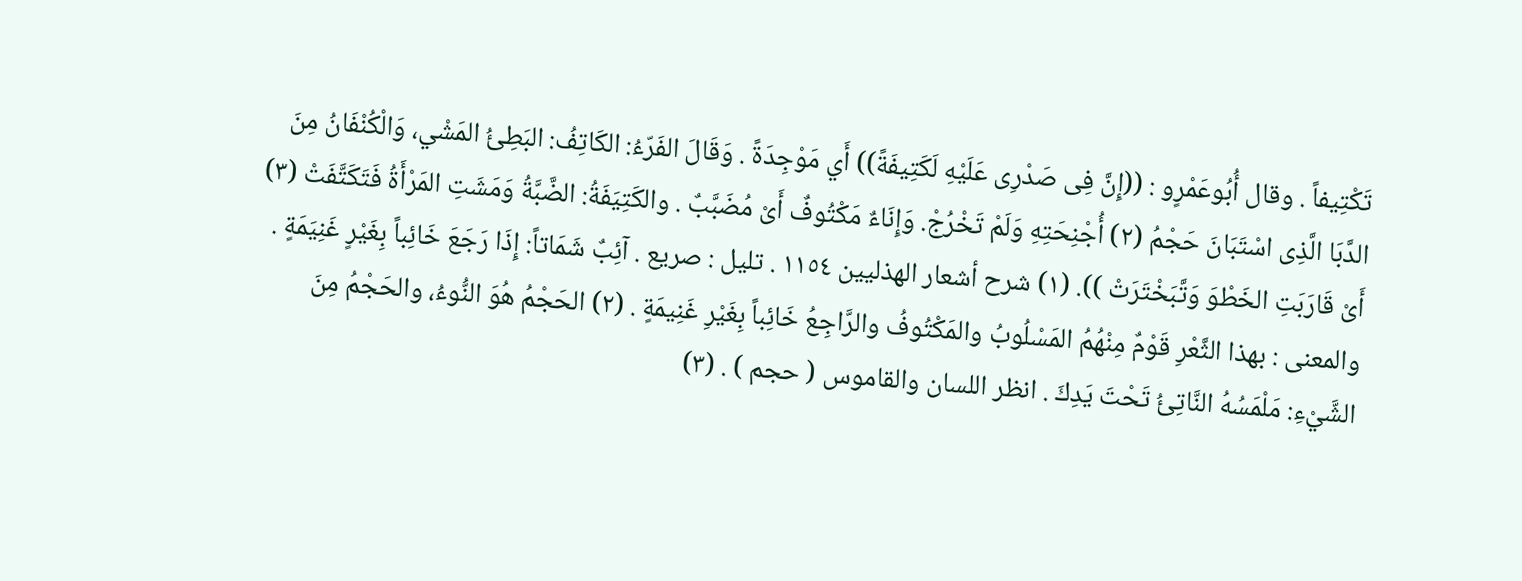تَكْتِيفاً . وقال أُبُوعَمْرٍو : ((إِنَّ فِى صَدْرِى عَلَيْهِ لَكَتِيفَةً)) أَي مَوْجِدَةً . وَقَالَ الفَرّءُ: الكَاتِفُ: البَطِئُ المَشْي، وَالْكُنْفَانُ مِنَ الدَّبَا الَّذِى اسْتَبَانَ حَجْمُ (٢) أُجْنِحَتِهِ وَلَمْ تَخْرُجْ. وَإِنَاءٌ مَكْتُوفٌ أَىْ مُضَبَّبٌ . والكَتِيَفَةُ: الضَّبَّةُ وَمَشَتِ المَرْأَةُ فَتَكَتَّفَتْ (٣) أَىْ قَارَبَتِ الخَطْوَ وَتَّبَخْتَرَتْ )). (١) شرح أشعار الهذليين ١١٥٤ . تليل : صريع . آئِبٌ شَمَاتاً: إِذَا رَجَعَ خَائِباً بِغَيْرٍ غَنِيَمَةٍ . والمعنى : بهذا الثَّعْرِ قَوْمٌ مِنْهُمُ المَسْلُوبُ والمَكْتُوفُ والرَّاجِعُ خَائِباً بِغَيْرِ غَنِيمَةٍ . (٢) الحَجْمُ هُوَ النُّوءُ، والحَجْمُ مِنَ الشَّيْءِ: مَلْمَسُهُ النَّاتِئُ تَحْتَ يَدِكَ . انظر اللسان والقاموس ( حجم ) . (٣)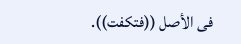فى الأصل ((فتكفت)).